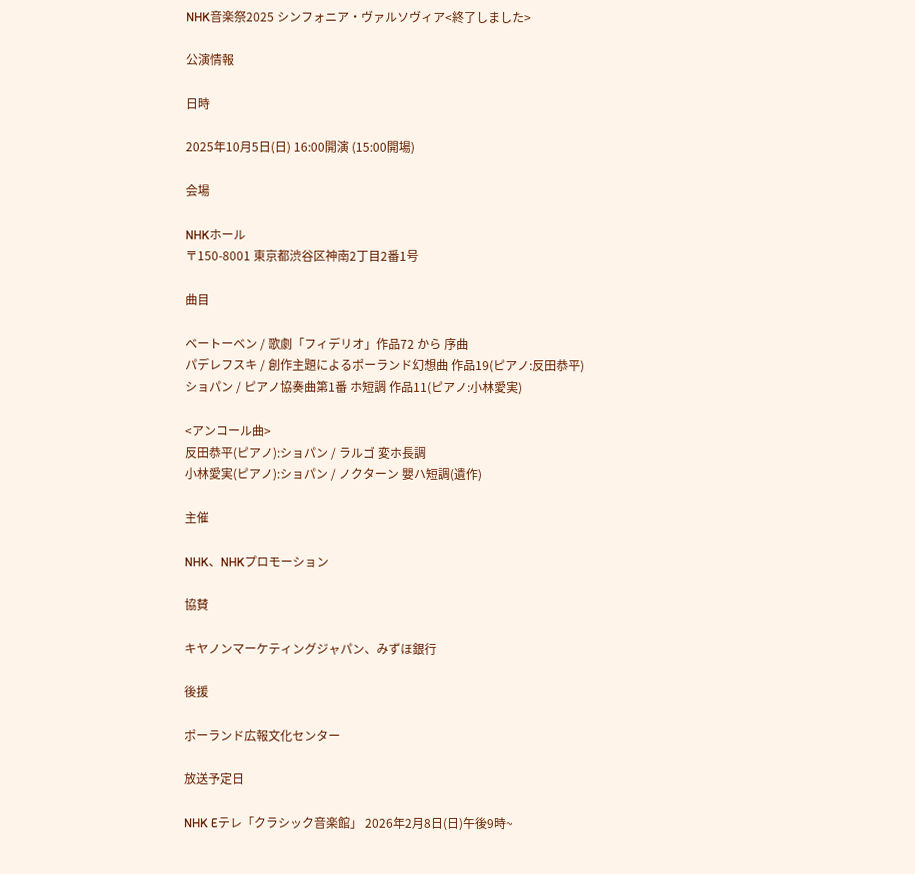NHK音楽祭2025 シンフォニア・ヴァルソヴィア<終了しました>

公演情報

日時

2025年10月5日(日) 16:00開演 (15:00開場)

会場

NHKホール
〒150-8001 東京都渋谷区神南2丁目2番1号

曲目

ベートーベン / 歌劇「フィデリオ」作品72 から 序曲
パデレフスキ / 創作主題によるポーランド幻想曲 作品19(ピアノ:反田恭平)
ショパン / ピアノ協奏曲第1番 ホ短調 作品11(ピアノ:小林愛実)

<アンコール曲>
反田恭平(ピアノ):ショパン / ラルゴ 変ホ長調
小林愛実(ピアノ):ショパン / ノクターン 嬰ハ短調(遺作)

主催

NHK、NHKプロモーション

協賛

キヤノンマーケティングジャパン、みずほ銀行

後援

ポーランド広報文化センター

放送予定日

NHK Eテレ「クラシック音楽館」 2026年2月8日(日)午後9時~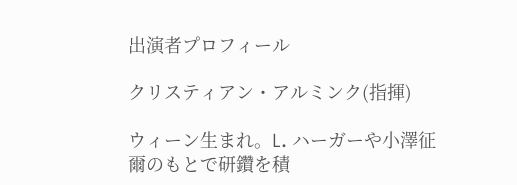出演者プロフィール

クリスティアン・アルミンク(指揮)

ウィーン生まれ。L. ハーガーや小澤征爾のもとで研鑽を積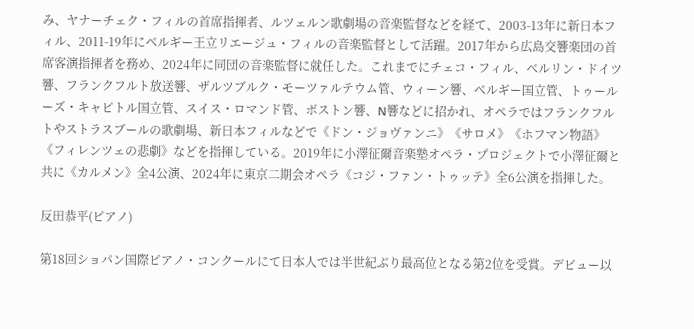み、ヤナーチェク・フィルの首席指揮者、ルツェルン歌劇場の音楽監督などを経て、2003-13年に新日本フィル、2011-19年にベルギー王立リエージュ・フィルの音楽監督として活躍。2017年から広島交響楽団の首席客演指揮者を務め、2024年に同団の音楽監督に就任した。これまでにチェコ・フィル、ベルリン・ドイツ響、フランクフルト放送響、ザルツブルク・モーツァルテウム管、ウィーン響、ベルギー国立管、トゥールーズ・キャピトル国立管、スイス・ロマンド管、ボストン響、N響などに招かれ、オペラではフランクフルトやストラスブールの歌劇場、新日本フィルなどで《ドン・ジョヴァンニ》《サロメ》《ホフマン物語》《フィレンツェの悲劇》などを指揮している。2019年に小澤征爾音楽塾オペラ・プロジェクトで小澤征爾と共に《カルメン》全4公演、2024年に東京二期会オペラ《コジ・ファン・トゥッテ》全6公演を指揮した。

反田恭平(ピアノ)

第18回ショパン国際ピアノ・コンクールにて日本人では半世紀ぶり最高位となる第2位を受賞。デビュー以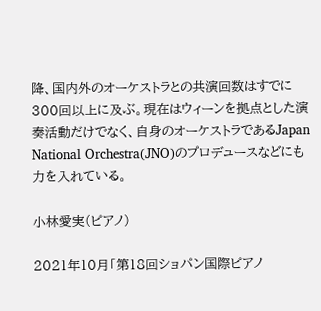降、国内外のオーケストラとの共演回数はすでに300回以上に及ぶ。現在はウィーンを拠点とした演奏活動だけでなく、自身のオーケストラであるJapan National Orchestra(JNO)のプロデュースなどにも力を入れている。

小林愛実(ピアノ)

2021年10月「第18回ショパン国際ピアノ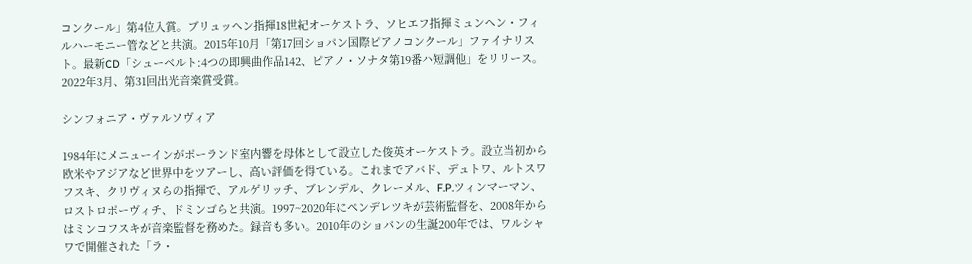コンクール」第4位入賞。ブリュッヘン指揮18世紀オーケストラ、ソヒエフ指揮ミュンヘン・フィルハーモニー管などと共演。2015年10月「第17回ショパン国際ピアノコンクール」ファイナリスト。最新CD「シューベルト:4つの即興曲作品142、ピアノ・ソナタ第19番ハ短調他」をリリース。2022年3月、第31回出光音楽賞受賞。

シンフォニア・ヴァルソヴィア

1984年にメニューインがポーランド室内響を母体として設立した俊英オーケストラ。設立当初から欧米やアジアなど世界中をツアーし、高い評価を得ている。これまでアバド、デュトワ、ルトスワフスキ、クリヴィヌらの指揮で、アルゲリッチ、ブレンデル、クレーメル、F.P.ツィンマーマン、ロストロポーヴィチ、ドミンゴらと共演。1997~2020年にペンデレツキが芸術監督を、2008年からはミンコフスキが音楽監督を務めた。録音も多い。2010年のショパンの生誕200年では、ワルシャワで開催された「ラ・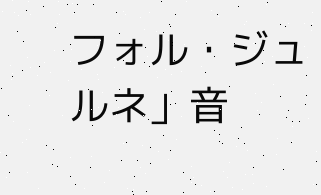フォル・ジュルネ」音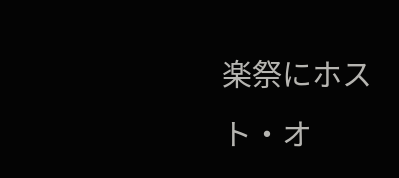楽祭にホスト・オ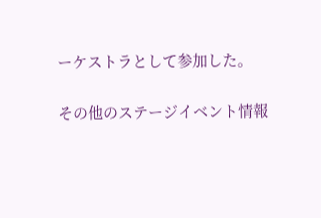ーケストラとして参加した。

その他のステージイベント情報